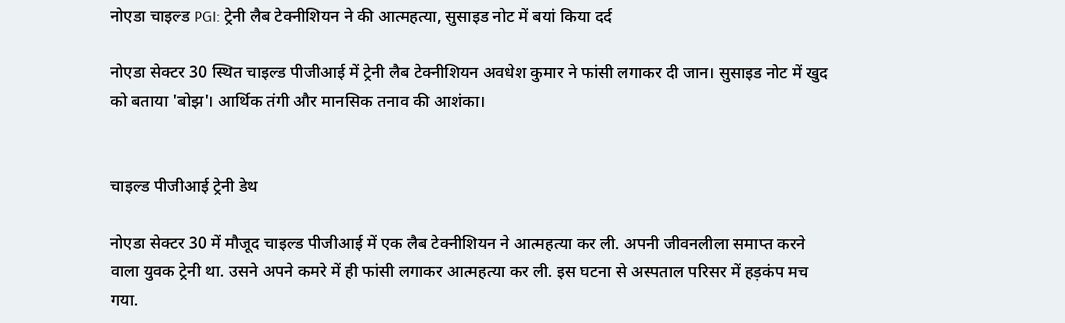नोएडा चाइल्ड PGI: ट्रेनी लैब टेक्नीशियन ने की आत्महत्या, सुसाइड नोट में बयां किया दर्द

नोएडा सेक्टर 30 स्थित चाइल्ड पीजीआई में ट्रेनी लैब टेक्नीशियन अवधेश कुमार ने फांसी लगाकर दी जान। सुसाइड नोट में खुद को बताया 'बोझ'। आर्थिक तंगी और मानसिक तनाव की आशंका।


चाइल्ड पीजीआई ट्रेनी डेथ

नोएडा सेक्टर 30 में मौजूद चाइल्ड पीजीआई में एक लैब टेक्नीशियन ने आत्महत्या कर ली. अपनी जीवनलीला समाप्त करने वाला युवक ट्रेनी था. उसने अपने कमरे में ही फांसी लगाकर आत्महत्या कर ली. इस घटना से अस्पताल परिसर में हड़कंप मच गया.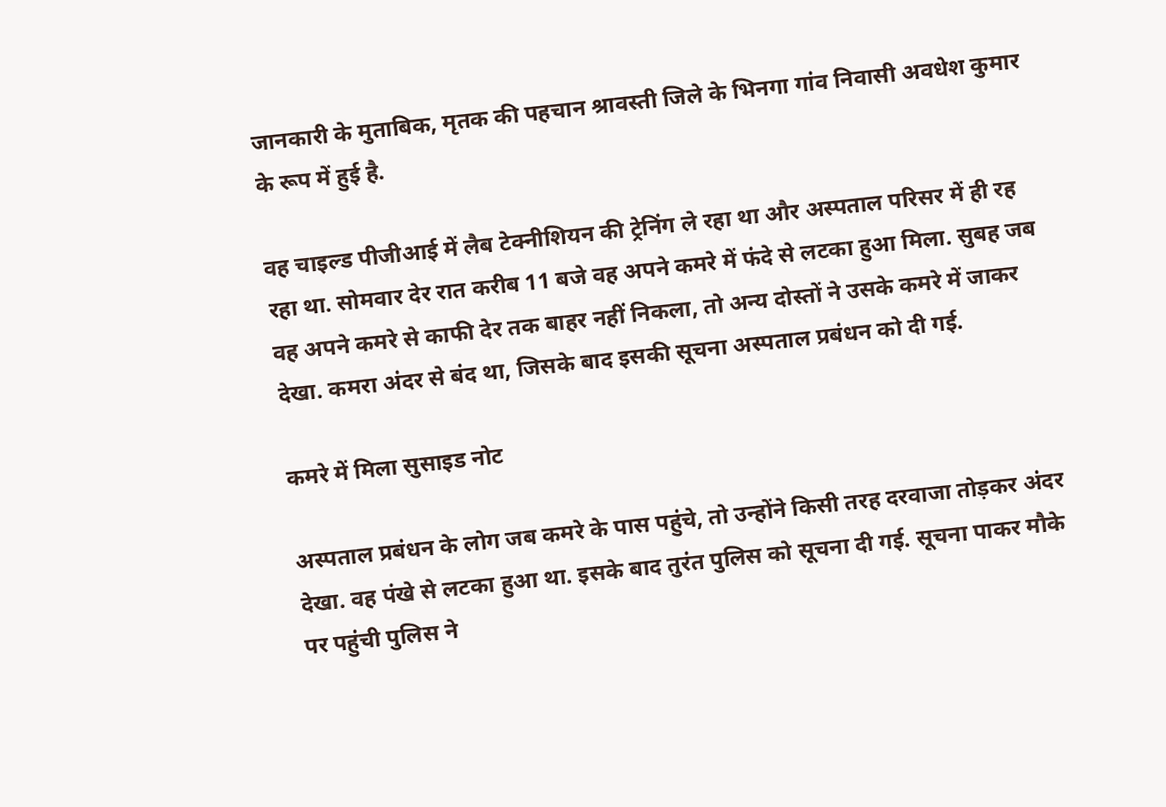जानकारी के मुताबिक, मृतक की पहचान श्रावस्ती जिले के भिनगा गांव निवासी अवधेश कुमार के रूप में हुई है.

वह चाइल्ड पीजीआई में लैब टेक्नीशियन की ट्रेनिंग ले रहा था और अस्पताल परिसर में ही रह रहा था. सोमवार देर रात करीब 11 बजे वह अपने कमरे में फंदे से लटका हुआ मिला. सुबह जब वह अपने कमरे से काफी देर तक बाहर नहीं निकला, तो अन्य दोस्तों ने उसके कमरे में जाकर देखा. कमरा अंदर से बंद था, जिसके बाद इसकी सूचना अस्पताल प्रबंधन को दी गई.

कमरे में मिला सुसाइड नोट

अस्पताल प्रबंधन के लोग जब कमरे के पास पहुंचे, तो उन्होंने किसी तरह दरवाजा तोड़कर अंदर देखा. वह पंखे से लटका हुआ था. इसके बाद तुरंत पुलिस को सूचना दी गई. सूचना पाकर मौके पर पहुंची पुलिस ने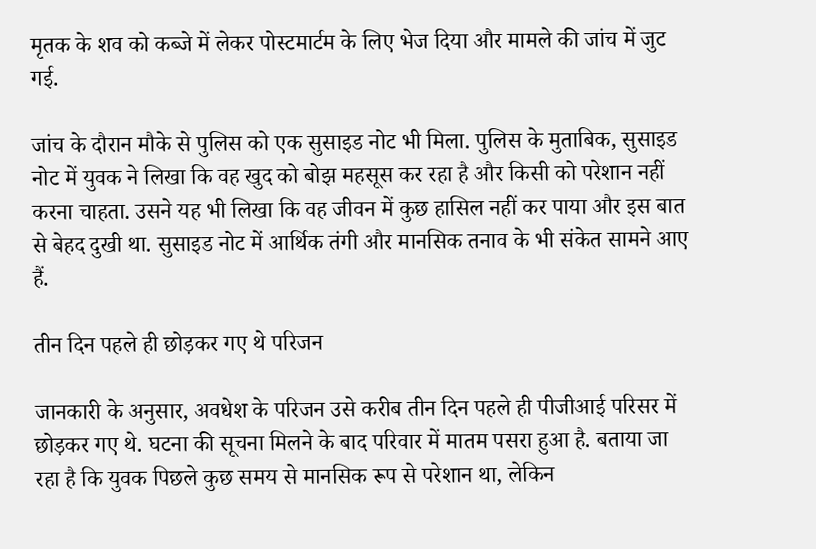मृतक के शव को कब्जे में लेकर पोस्टमार्टम के लिए भेज दिया और मामले की जांच में जुट गई.

जांच के दौरान मौके से पुलिस को एक सुसाइड नोट भी मिला. पुलिस के मुताबिक, सुसाइड नोट में युवक ने लिखा कि वह खुद को बोझ महसूस कर रहा है और किसी को परेशान नहीं करना चाहता. उसने यह भी लिखा कि वह जीवन में कुछ हासिल नहीं कर पाया और इस बात से बेहद दुखी था. सुसाइड नोट में आर्थिक तंगी और मानसिक तनाव के भी संकेत सामने आए हैं.

तीन दिन पहले ही छोड़कर गए थे परिजन

जानकारी के अनुसार, अवधेश के परिजन उसे करीब तीन दिन पहले ही पीजीआई परिसर में छोड़कर गए थे. घटना की सूचना मिलने के बाद परिवार में मातम पसरा हुआ है. बताया जा रहा है कि युवक पिछले कुछ समय से मानसिक रूप से परेशान था, लेकिन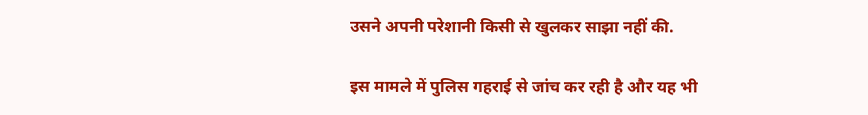उसने अपनी परेशानी किसी से खुलकर साझा नहीं की.

इस मामले में पुलिस गहराई से जांच कर रही है और यह भी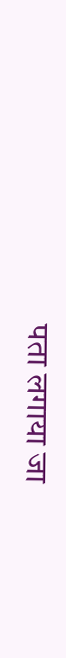पता लगाया जा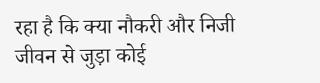रहा है कि क्या नौकरी और निजी जीवन से जुड़ा कोई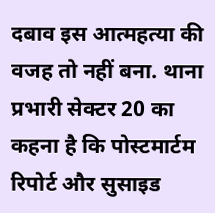दबाव इस आत्महत्या की वजह तो नहीं बना. थाना प्रभारी सेक्टर 20 का कहना है कि पोस्टमार्टम रिपोर्ट और सुसाइड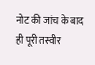नोट की जांच के बाद ही पूरी तस्वीर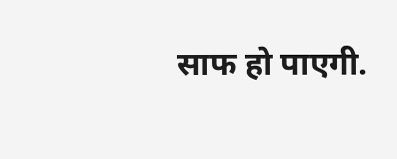साफ हो पाएगी.